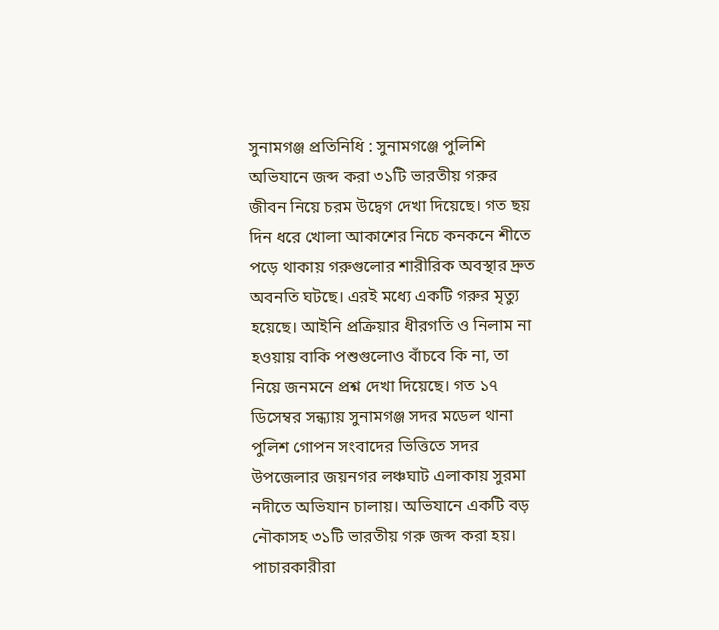সুনামগঞ্জ প্রতিনিধি : সুনামগঞ্জে পুলিশি অভিযানে জব্দ করা ৩১টি ভারতীয় গরুর জীবন নিয়ে চরম উদ্বেগ দেখা দিয়েছে। গত ছয় দিন ধরে খোলা আকাশের নিচে কনকনে শীতে পড়ে থাকায় গরুগুলোর শারীরিক অবস্থার দ্রুত অবনতি ঘটছে। এরই মধ্যে একটি গরুর মৃত্যু হয়েছে। আইনি প্রক্রিয়ার ধীরগতি ও নিলাম না হওয়ায় বাকি পশুগুলোও বাঁচবে কি না, তা নিয়ে জনমনে প্রশ্ন দেখা দিয়েছে। গত ১৭ ডিসেম্বর সন্ধ্যায় সুনামগঞ্জ সদর মডেল থানা পুলিশ গোপন সংবাদের ভিত্তিতে সদর উপজেলার জয়নগর লঞ্চঘাট এলাকায় সুরমা নদীতে অভিযান চালায়। অভিযানে একটি বড় নৌকাসহ ৩১টি ভারতীয় গরু জব্দ করা হয়। পাচারকারীরা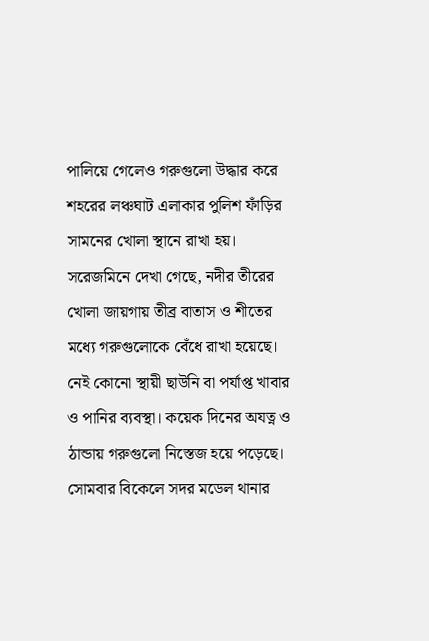পালিয়ে গেলেও গরুগুলো উদ্ধার করে শহরের লঞ্চঘাট এলাকার পুলিশ ফাঁড়ির সামনের খোলা স্থানে রাখা হয়। সরেজমিনে দেখা গেছে, নদীর তীরের খোলা জায়গায় তীব্র বাতাস ও শীতের মধ্যে গরুগুলোকে বেঁধে রাখা হয়েছে। নেই কোনো স্থায়ী ছাউনি বা পর্যাপ্ত খাবার ও পানির ব্যবস্থা। কয়েক দিনের অযত্ন ও ঠান্ডায় গরুগুলো নিস্তেজ হয়ে পড়েছে। সোমবার বিকেলে সদর মডেল থানার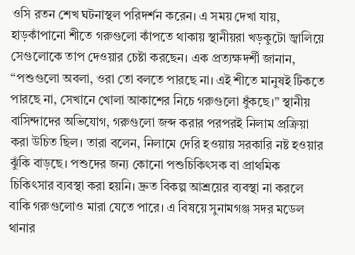ওসি রতন শেখ ঘটনাস্থল পরিদর্শন করেন। এ সময় দেখা যায়, হাড়কাঁপানো শীতে গরুগুলো কাঁপতে থাকায় স্থানীয়রা খড়কুটো জ্বালিয়ে সেগুলোকে তাপ দেওয়ার চেষ্টা করছেন। এক প্রত্যক্ষদর্শী জানান, “পশুগুলো অবলা, ওরা তো বলতে পারছে না। এই শীতে মানুষই টিকতে পারছে না, সেখানে খোলা আকাশের নিচে গরুগুলো ধুঁকছে।” স্থানীয় বাসিন্দাদের অভিযোগ, গরুগুলো জব্দ করার পরপরই নিলাম প্রক্রিয়া করা উচিত ছিল। তারা বলেন, নিলামে দেরি হওয়ায় সরকারি নষ্ট হওয়ার ঝুঁকি বাড়ছে। পশুদের জন্য কোনো পশুচিকিৎসক বা প্রাথমিক চিকিৎসার ব্যবস্থা করা হয়নি। দ্রুত বিকল্প আশ্রয়ের ব্যবস্থা না করলে বাকি গরুগুলোও মারা যেতে পারে। এ বিষয়ে সুনামগঞ্জ সদর মডেল থানার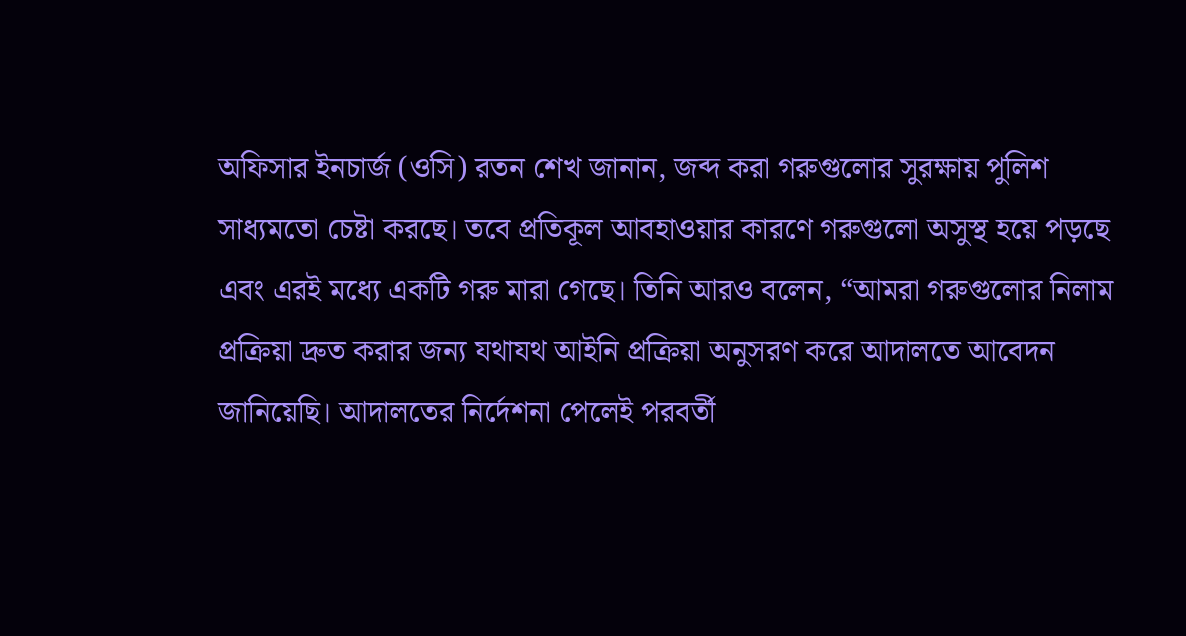অফিসার ইনচার্জ (ওসি) রতন শেখ জানান, জব্দ করা গরুগুলোর সুরক্ষায় পুলিশ সাধ্যমতো চেষ্টা করছে। তবে প্রতিকূল আবহাওয়ার কারণে গরুগুলো অসুস্থ হয়ে পড়ছে এবং এরই মধ্যে একটি গরু মারা গেছে। তিনি আরও বলেন, “আমরা গরুগুলোর নিলাম প্রক্রিয়া দ্রুত করার জন্য যথাযথ আইনি প্রক্রিয়া অনুসরণ করে আদালতে আবেদন জানিয়েছি। আদালতের নির্দেশনা পেলেই পরবর্তী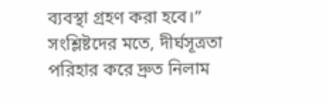ব্যবস্থা গ্রহণ করা হবে।” সংশ্লিষ্টদের মতে, দীর্ঘসূত্রতা পরিহার করে দ্রুত নিলাম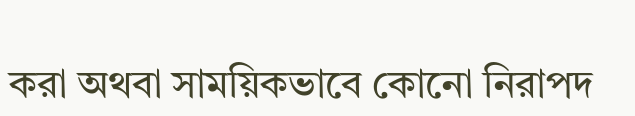করা অথবা সাময়িকভাবে কোনো নিরাপদ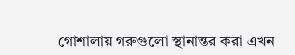গোশালায় গরুগুলো স্থানান্তর করা এখন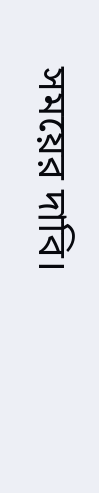সময়ের দাবি।